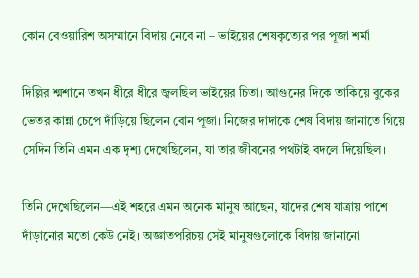কোন বেওয়ারিশ অসম্মানে বিদায় নেবে না – ভাইয়ের শেষকৃত্যের পর পূজা শর্মা

দিল্লির শ্মশানে তখন ধীরে ধীরে জ্বলছিল ভাইয়ের চিতা। আগুনের দিকে তাকিয়ে বুকের ভেতর কান্না চেপে দাঁড়িয়ে ছিলেন বোন পূজা। নিজের দাদাকে শেষ বিদায় জানাতে গিয়ে সেদিন তিনি এমন এক দৃশ্য দেখেছিলেন, যা তার জীবনের পথটাই বদলে দিয়েছিল।

তিনি দেখেছিলেন—এই শহরে এমন অনেক মানুষ আছেন, যাদের শেষ যাত্রায় পাশে দাঁড়ানোর মতো কেউ নেই। অজ্ঞাতপরিচয় সেই মানুষগুলোকে বিদায় জানানো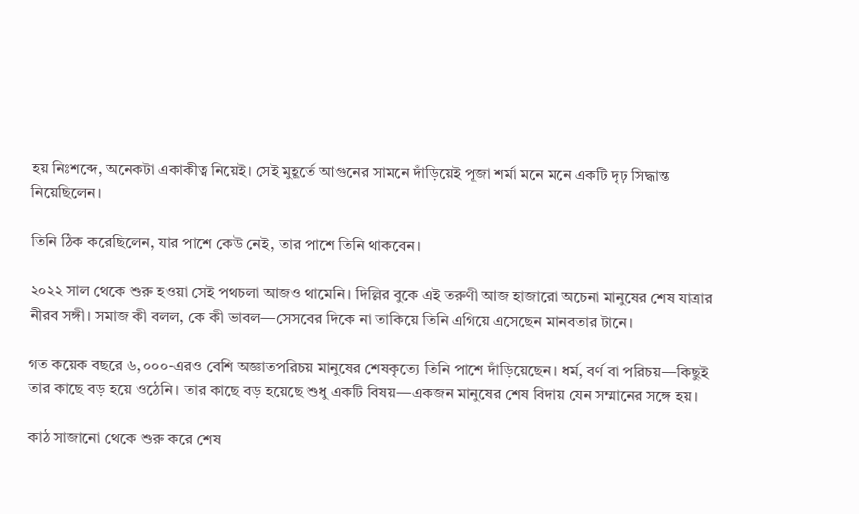হয় নিঃশব্দে, অনেকটা একাকীত্ব নিয়েই। সেই মুহূর্তে আগুনের সামনে দাঁড়িয়েই পূজা শর্মা মনে মনে একটি দৃঢ় সিদ্ধান্ত নিয়েছিলেন।

তিনি ঠিক করেছিলেন, যার পাশে কেউ নেই, তার পাশে তিনি থাকবেন।

২০২২ সাল থেকে শুরু হওয়া সেই পথচলা আজও থামেনি। দিল্লির বুকে এই তরুণী আজ হাজারো অচেনা মানুষের শেষ যাত্রার নীরব সঙ্গী। সমাজ কী বলল, কে কী ভাবল—সেসবের দিকে না তাকিয়ে তিনি এগিয়ে এসেছেন মানবতার টানে।

গত কয়েক বছরে ৬,০০০-এরও বেশি অজ্ঞাতপরিচয় মানুষের শেষকৃত্যে তিনি পাশে দাঁড়িয়েছেন। ধর্ম, বর্ণ বা পরিচয়—কিছুই তার কাছে বড় হয়ে ওঠেনি। তার কাছে বড় হয়েছে শুধু একটি বিষয়—একজন মানুষের শেষ বিদায় যেন সম্মানের সঙ্গে হয়।

কাঠ সাজানো থেকে শুরু করে শেষ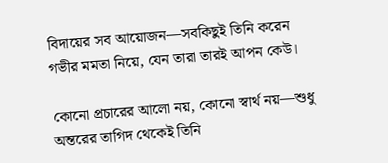বিদায়ের সব আয়োজন—সবকিছুই তিনি করেন গভীর মমতা নিয়ে, যেন তারা তারই আপন কেউ।

কোনো প্রচারের আলো নয়, কোনো স্বার্থ নয়—শুধু অন্তরের তাগিদ থেকেই তিনি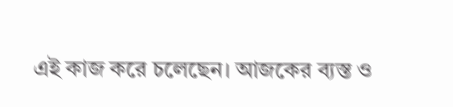এই কাজ করে চলেছেন। আজকের ব্যস্ত ও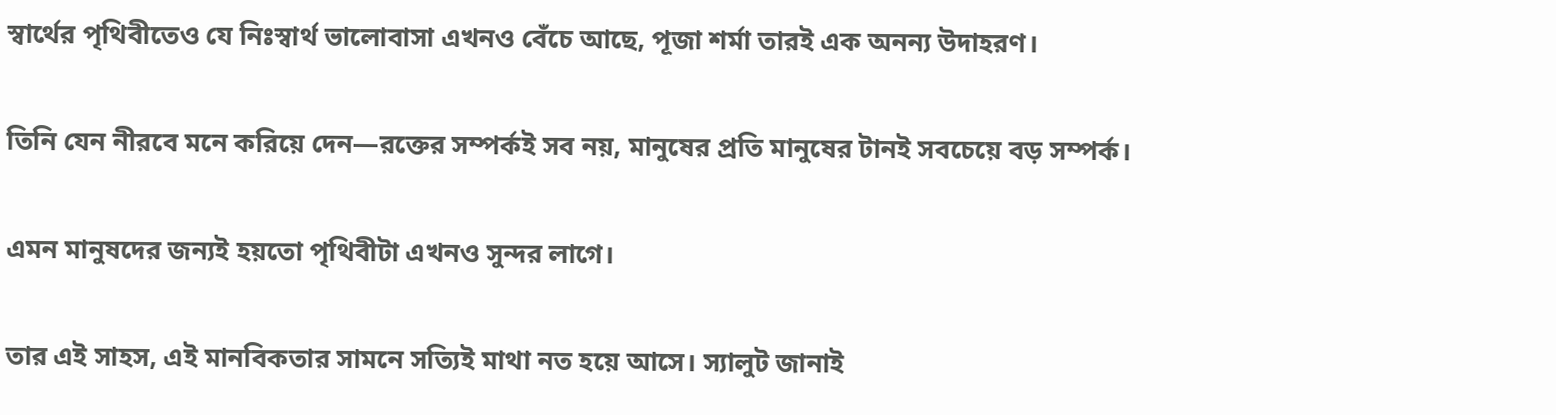স্বার্থের পৃথিবীতেও যে নিঃস্বার্থ ভালোবাসা এখনও বেঁচে আছে, পূজা শর্মা তারই এক অনন্য উদাহরণ।

তিনি যেন নীরবে মনে করিয়ে দেন—রক্তের সম্পর্কই সব নয়, মানুষের প্রতি মানুষের টানই সবচেয়ে বড় সম্পর্ক।

এমন মানুষদের জন্যই হয়তো পৃথিবীটা এখনও সুন্দর লাগে।

তার এই সাহস, এই মানবিকতার সামনে সত্যিই মাথা নত হয়ে আসে। স্যালুট জানাই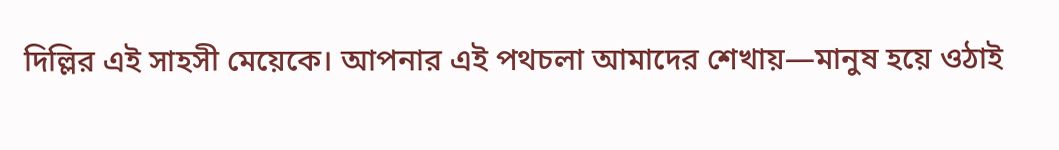দিল্লির এই সাহসী মেয়েকে। আপনার এই পথচলা আমাদের শেখায়—মানুষ হয়ে ওঠাই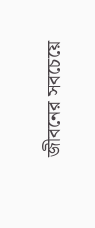জীবনের সবচেয়ে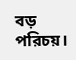বড় পরিচয়।